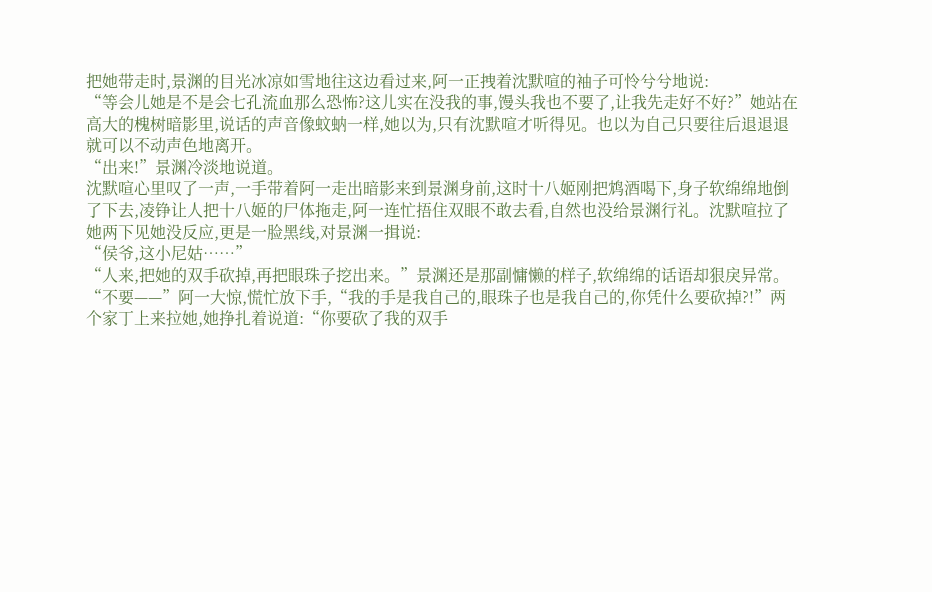把她带走时,景渊的目光冰凉如雪地往这边看过来,阿一正拽着沈默喧的袖子可怜兮兮地说:
“等会儿她是不是会七孔流血那么恐怖?这儿实在没我的事,馒头我也不要了,让我先走好不好?”她站在高大的槐树暗影里,说话的声音像蚊蚋一样,她以为,只有沈默喧才听得见。也以为自己只要往后退退退就可以不动声色地离开。
“出来!”景渊冷淡地说道。
沈默喧心里叹了一声,一手带着阿一走出暗影来到景渊身前,这时十八姬刚把鸩酒喝下,身子软绵绵地倒了下去,凌铮让人把十八姬的尸体拖走,阿一连忙捂住双眼不敢去看,自然也没给景渊行礼。沈默喧拉了她两下见她没反应,更是一脸黑线,对景渊一揖说:
“侯爷,这小尼姑……”
“人来,把她的双手砍掉,再把眼珠子挖出来。”景渊还是那副慵懒的样子,软绵绵的话语却狠戾异常。
“不要——”阿一大惊,慌忙放下手,“我的手是我自己的,眼珠子也是我自己的,你凭什么要砍掉?!”两个家丁上来拉她,她挣扎着说道:“你要砍了我的双手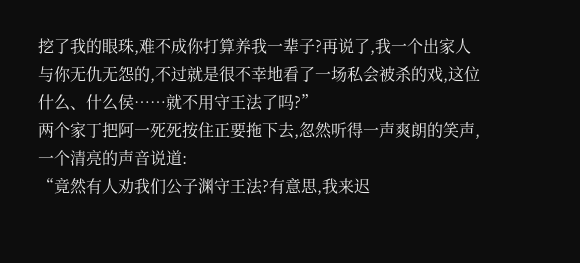挖了我的眼珠,难不成你打算养我一辈子?再说了,我一个出家人与你无仇无怨的,不过就是很不幸地看了一场私会被杀的戏,这位什么、什么侯……就不用守王法了吗?”
两个家丁把阿一死死按住正要拖下去,忽然听得一声爽朗的笑声,一个清亮的声音说道:
“竟然有人劝我们公子渊守王法?有意思,我来迟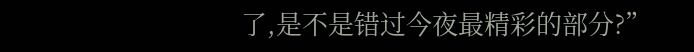了,是不是错过今夜最精彩的部分?”